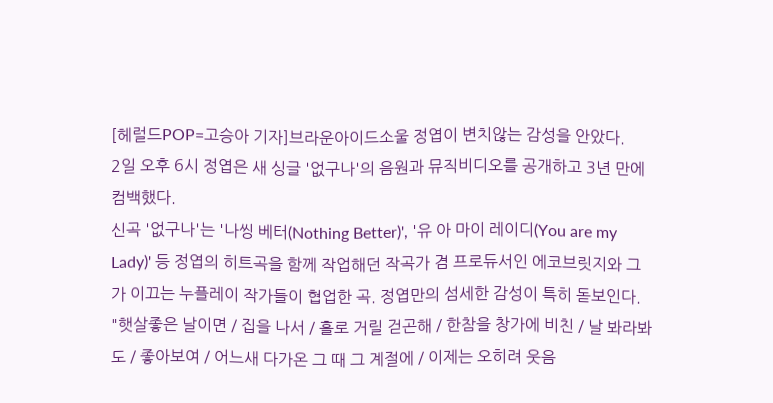[헤럴드POP=고승아 기자]브라운아이드소울 정엽이 변치않는 감성을 안았다.
2일 오후 6시 정엽은 새 싱글 '없구나'의 음원과 뮤직비디오를 공개하고 3년 만에 컴백했다.
신곡 '없구나'는 '나씽 베터(Nothing Better)', '유 아 마이 레이디(You are my Lady)' 등 정엽의 히트곡을 함께 작업해던 작곡가 겸 프로듀서인 에코브릿지와 그가 이끄는 누플레이 작가들이 협업한 곡. 정엽만의 섬세한 감성이 특히 돋보인다.
"햇살좋은 날이면 / 집을 나서 / 홀로 거릴 걷곤해 / 한참을 창가에 비친 / 날 봐라봐도 / 좋아보여 / 어느새 다가온 그 때 그 계절에 / 이제는 오히려 웃음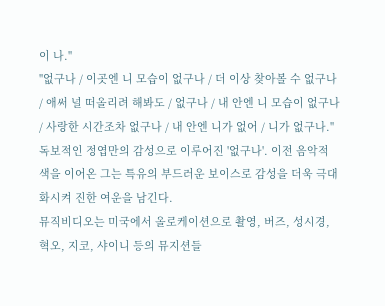이 나."
"없구나 / 이곳엔 니 모습이 없구나 / 더 이상 찾아볼 수 없구나 / 애써 널 떠올리려 해봐도 / 없구나 / 내 안엔 니 모습이 없구나 / 사랑한 시간조차 없구나 / 내 안엔 니가 없어 / 니가 없구나."
독보적인 정엽만의 감성으로 이루어진 '없구나'. 이전 음악적 색을 이어온 그는 특유의 부드러운 보이스로 감성을 더욱 극대화시켜 진한 여운을 남긴다.
뮤직비디오는 미국에서 올로케이션으로 촬영, 버즈, 성시경, 혁오, 지코, 샤이니 등의 뮤지션들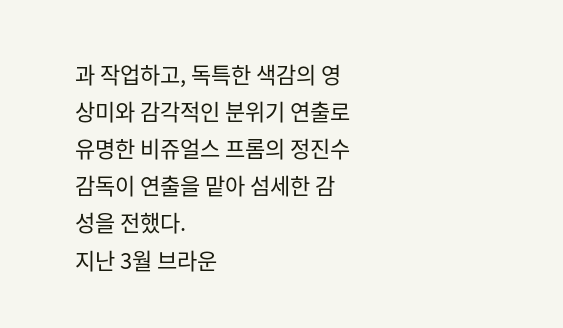과 작업하고, 독특한 색감의 영상미와 감각적인 분위기 연출로 유명한 비쥬얼스 프롬의 정진수 감독이 연출을 맡아 섬세한 감성을 전했다.
지난 3월 브라운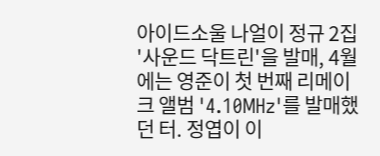아이드소울 나얼이 정규 2집 '사운드 닥트린'을 발매, 4월에는 영준이 첫 번째 리메이크 앨범 '4.10MHz'를 발매했던 터. 정엽이 이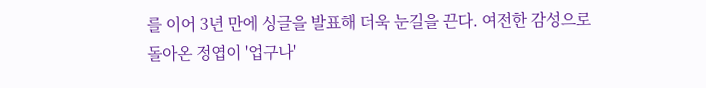를 이어 3년 만에 싱글을 발표해 더욱 눈길을 끈다. 여전한 감성으로 돌아온 정엽이 '업구나'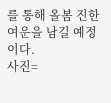를 통해 올봄 진한 여운을 남길 예정이다.
사진=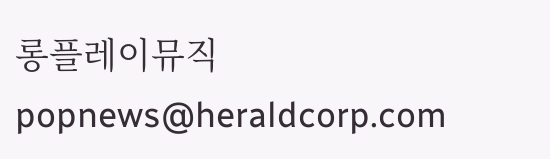롱플레이뮤직
popnews@heraldcorp.com